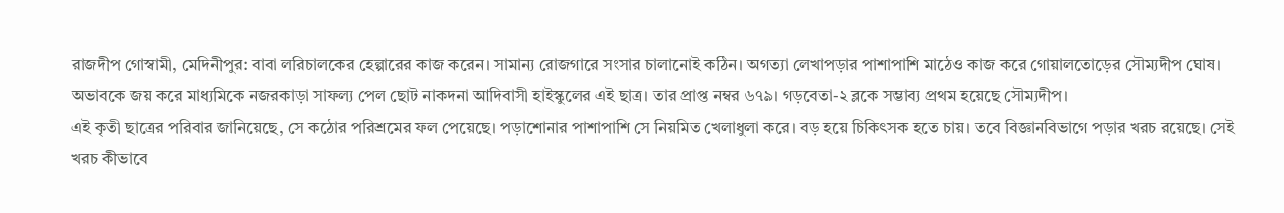রাজদীপ গোস্বামী, মেদিনীপুর: বাবা লরিচালকের হেল্পারের কাজ করেন। সামান্য রোজগারে সংসার চালানোই কঠিন। অগত্যা লেখাপড়ার পাশাপাশি মাঠেও কাজ করে গোয়ালতোড়ের সৌম্যদীপ ঘোষ। অভাবকে জয় করে মাধ্যমিকে নজরকাড়া সাফল্য পেল ছোট নাকদনা আদিবাসী হাইস্কুলের এই ছাত্র। তার প্রাপ্ত নম্বর ৬৭৯। গড়বেতা-২ ব্লকে সম্ভাব্য প্রথম হয়েছে সৌম্যদীপ।
এই কৃতী ছাত্রের পরিবার জানিয়েছে, সে কঠোর পরিশ্রমের ফল পেয়েছে। পড়াশোনার পাশাপাশি সে নিয়মিত খেলাধুলা করে। বড় হয়ে চিকিৎসক হতে চায়। তবে বিজ্ঞানবিভাগে পড়ার খরচ রয়েছে। সেই খরচ কীভাবে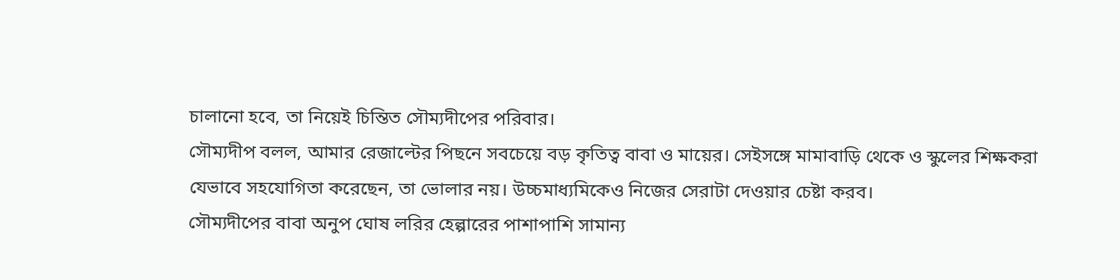চালানো হবে, তা নিয়েই চিন্তিত সৌম্যদীপের পরিবার।
সৌম্যদীপ বলল, আমার রেজাল্টের পিছনে সবচেয়ে বড় কৃতিত্ব বাবা ও মায়ের। সেইসঙ্গে মামাবাড়ি থেকে ও স্কুলের শিক্ষকরা যেভাবে সহযোগিতা করেছেন, তা ভোলার নয়। উচ্চমাধ্যমিকেও নিজের সেরাটা দেওয়ার চেষ্টা করব।
সৌম্যদীপের বাবা অনুপ ঘোষ লরির হেল্পারের পাশাপাশি সামান্য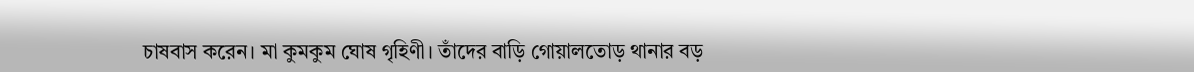চাষবাস করেন। মা কুমকুম ঘোষ গৃহিণী। তাঁদের বাড়ি গোয়ালতোড় থানার বড়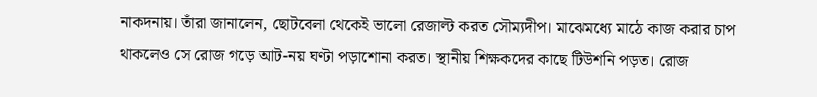নাকদনায়। তাঁরা জানালেন, ছোটবেলা থেকেই ভালো রেজাল্ট করত সৌম্যদীপ। মাঝেমধ্যে মাঠে কাজ করার চাপ থাকলেও সে রোজ গড়ে আট-নয় ঘণ্টা পড়াশোনা করত। স্থানীয় শিক্ষকদের কাছে টিউশনি পড়ত। রোজ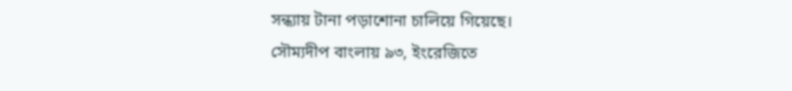সন্ধ্যায় টানা পড়াশোনা চালিয়ে গিয়েছে।
সৌম্যদীপ বাংলায় ৯৩, ইংরেজিতে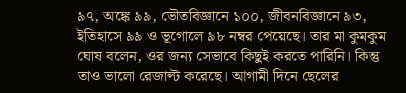৯৭, অঙ্কে ৯৯, ভৌতবিজ্ঞানে ১০০, জীবনবিজ্ঞানে ৯৩, ইতিহাসে ৯৯ ও ভূগোলে ৯৮ নম্বর পেয়েছে। তার মা কুমকুম ঘোষ বলেন, ওর জন্য সেভাবে কিছুই করতে পারিনি। কিন্তু তাও ভালো রেজাল্ট করেছে। আগামী দিনে ছেলের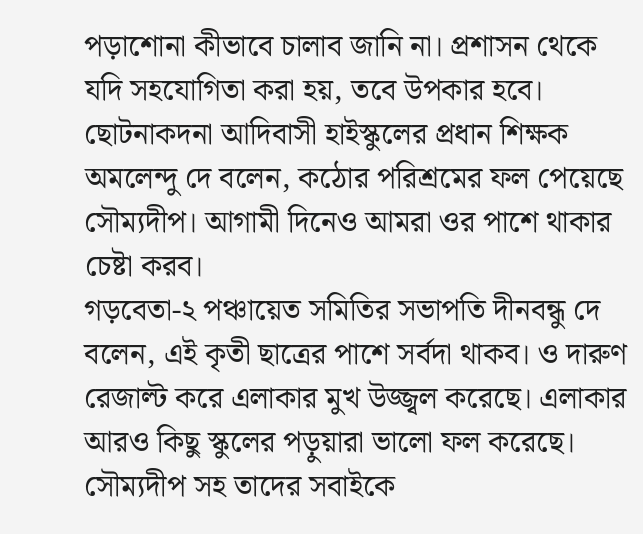পড়াশোনা কীভাবে চালাব জানি না। প্রশাসন থেকে যদি সহযোগিতা করা হয়, তবে উপকার হবে।
ছোটনাকদনা আদিবাসী হাইস্কুলের প্রধান শিক্ষক অমলেন্দু দে বলেন, কঠোর পরিশ্রমের ফল পেয়েছে সৌম্যদীপ। আগামী দিনেও আমরা ওর পাশে থাকার চেষ্টা করব।
গড়বেতা-২ পঞ্চায়েত সমিতির সভাপতি দীনবন্ধু দে বলেন, এই কৃতী ছাত্রের পাশে সর্বদা থাকব। ও দারুণ রেজাল্ট করে এলাকার মুখ উজ্জ্বল করেছে। এলাকার আরও কিছু স্কুলের পড়ুয়ারা ভালো ফল করেছে। সৌম্যদীপ সহ তাদের সবাইকে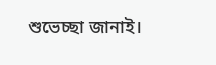শুভেচ্ছা জানাই।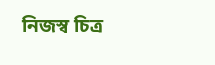নিজস্ব চিত্র